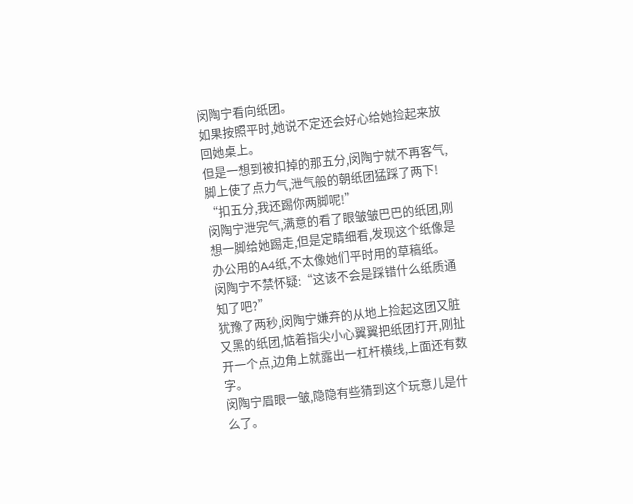闵陶宁看向纸团。
如果按照平时,她说不定还会好心给她捡起来放回她桌上。
但是一想到被扣掉的那五分,闵陶宁就不再客气,脚上使了点力气,泄气般的朝纸团猛踩了两下!
“扣五分,我还踢你两脚呢!”
闵陶宁泄完气,满意的看了眼皱皱巴巴的纸团,刚想一脚给她踢走,但是定睛细看,发现这个纸像是办公用的A4纸,不太像她们平时用的草稿纸。
闵陶宁不禁怀疑:“这该不会是踩错什么纸质通知了吧?”
犹豫了两秒,闵陶宁嫌弃的从地上捡起这团又脏又黑的纸团,惦着指尖小心翼翼把纸团打开,刚扯开一个点,边角上就露出一杠杆横线,上面还有数字。
闵陶宁眉眼一皱,隐隐有些猜到这个玩意儿是什么了。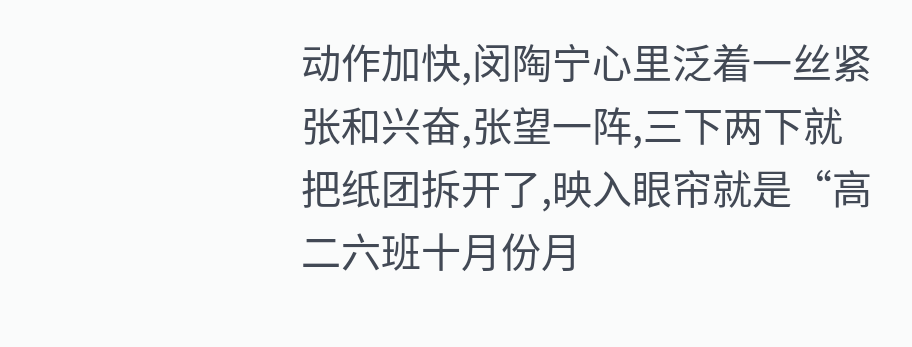动作加快,闵陶宁心里泛着一丝紧张和兴奋,张望一阵,三下两下就把纸团拆开了,映入眼帘就是“高二六班十月份月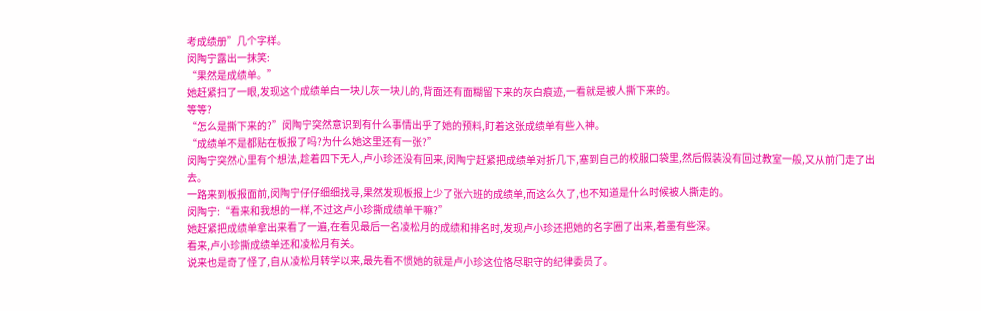考成绩册”几个字样。
闵陶宁露出一抹笑:
“果然是成绩单。”
她赶紧扫了一眼,发现这个成绩单白一块儿灰一块儿的,背面还有面糊留下来的灰白痕迹,一看就是被人撕下来的。
等等?
“怎么是撕下来的?”闵陶宁突然意识到有什么事情出乎了她的预料,盯着这张成绩单有些入神。
“成绩单不是都贴在板报了吗?为什么她这里还有一张?”
闵陶宁突然心里有个想法,趁着四下无人,卢小珍还没有回来,闵陶宁赶紧把成绩单对折几下,塞到自己的校服口袋里,然后假装没有回过教室一般,又从前门走了出去。
一路来到板报面前,闵陶宁仔仔细细找寻,果然发现板报上少了张六班的成绩单,而这么久了,也不知道是什么时候被人撕走的。
闵陶宁:“看来和我想的一样,不过这卢小珍撕成绩单干嘛?”
她赶紧把成绩单拿出来看了一遍,在看见最后一名凌松月的成绩和排名时,发现卢小珍还把她的名字圈了出来,着墨有些深。
看来,卢小珍撕成绩单还和凌松月有关。
说来也是奇了怪了,自从凌松月转学以来,最先看不惯她的就是卢小珍这位恪尽职守的纪律委员了。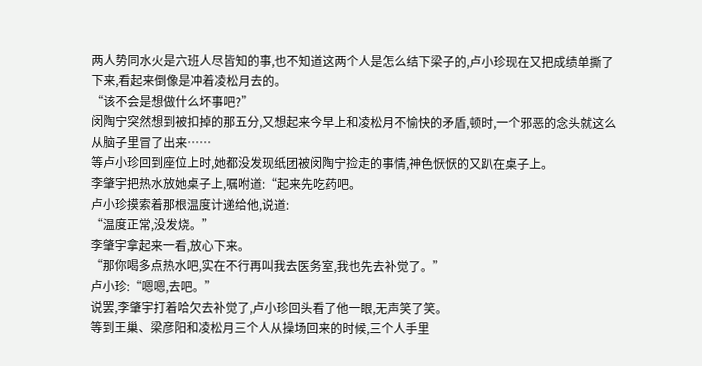两人势同水火是六班人尽皆知的事,也不知道这两个人是怎么结下梁子的,卢小珍现在又把成绩单撕了下来,看起来倒像是冲着凌松月去的。
“该不会是想做什么坏事吧?”
闵陶宁突然想到被扣掉的那五分,又想起来今早上和凌松月不愉快的矛盾,顿时,一个邪恶的念头就这么从脑子里冒了出来……
等卢小珍回到座位上时,她都没发现纸团被闵陶宁捡走的事情,神色恹恹的又趴在桌子上。
李肇宇把热水放她桌子上,嘱咐道:“起来先吃药吧。
卢小珍摸索着那根温度计递给他,说道:
“温度正常,没发烧。”
李肇宇拿起来一看,放心下来。
“那你喝多点热水吧,实在不行再叫我去医务室,我也先去补觉了。”
卢小珍:“嗯嗯,去吧。”
说罢,李肇宇打着哈欠去补觉了,卢小珍回头看了他一眼,无声笑了笑。
等到王巢、梁彦阳和凌松月三个人从操场回来的时候,三个人手里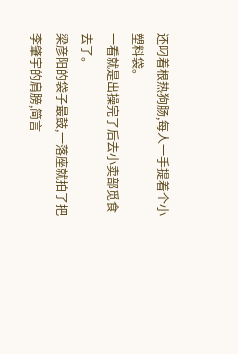还叼着根热狗肠,每人一手提着个小塑料袋。
一看就是出操完了后去小卖部觅食去了。
梁彦阳的袋子最鼓,一落座就拍了把李肇宇的肩膀,简言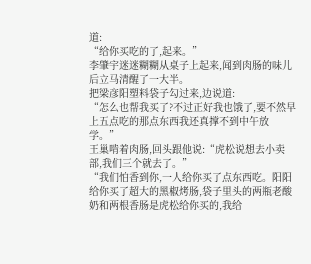道:
“给你买吃的了,起来。”
李肇宇迷迷糊糊从桌子上起来,闻到肉肠的味儿后立马清醒了一大半。
把梁彦阳塑料袋子勾过来,边说道:
“怎么也帮我买了?不过正好我也饿了,要不然早上五点吃的那点东西我还真撑不到中午放学。”
王巢啃着肉肠,回头跟他说:“虎松说想去小卖部,我们三个就去了。”
“我们怕香到你,一人给你买了点东西吃。阳阳给你买了超大的黑椒烤肠,袋子里头的两瓶老酸奶和两根香肠是虎松给你买的,我给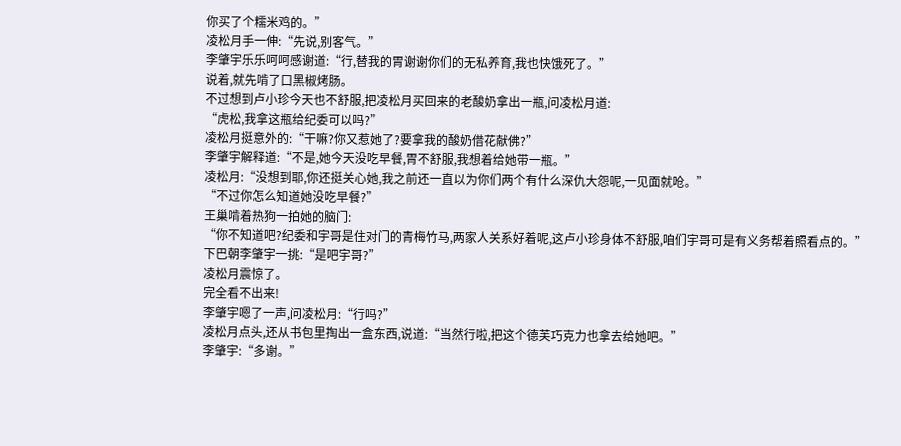你买了个糯米鸡的。”
凌松月手一伸:“先说,别客气。”
李肇宇乐乐呵呵感谢道:“行,替我的胃谢谢你们的无私养育,我也快饿死了。”
说着,就先啃了口黑椒烤肠。
不过想到卢小珍今天也不舒服,把凌松月买回来的老酸奶拿出一瓶,问凌松月道:
“虎松,我拿这瓶给纪委可以吗?”
凌松月挺意外的:“干嘛?你又惹她了?要拿我的酸奶借花献佛?”
李肇宇解释道:“不是,她今天没吃早餐,胃不舒服,我想着给她带一瓶。”
凌松月:“没想到耶,你还挺关心她,我之前还一直以为你们两个有什么深仇大怨呢,一见面就呛。”
“不过你怎么知道她没吃早餐?”
王巢啃着热狗一拍她的脑门:
“你不知道吧?纪委和宇哥是住对门的青梅竹马,两家人关系好着呢,这卢小珍身体不舒服,咱们宇哥可是有义务帮着照看点的。”
下巴朝李肇宇一挑:“是吧宇哥?”
凌松月震惊了。
完全看不出来!
李肇宇嗯了一声,问凌松月:“行吗?”
凌松月点头,还从书包里掏出一盒东西,说道:“当然行啦,把这个德芙巧克力也拿去给她吧。”
李肇宇:“多谢。”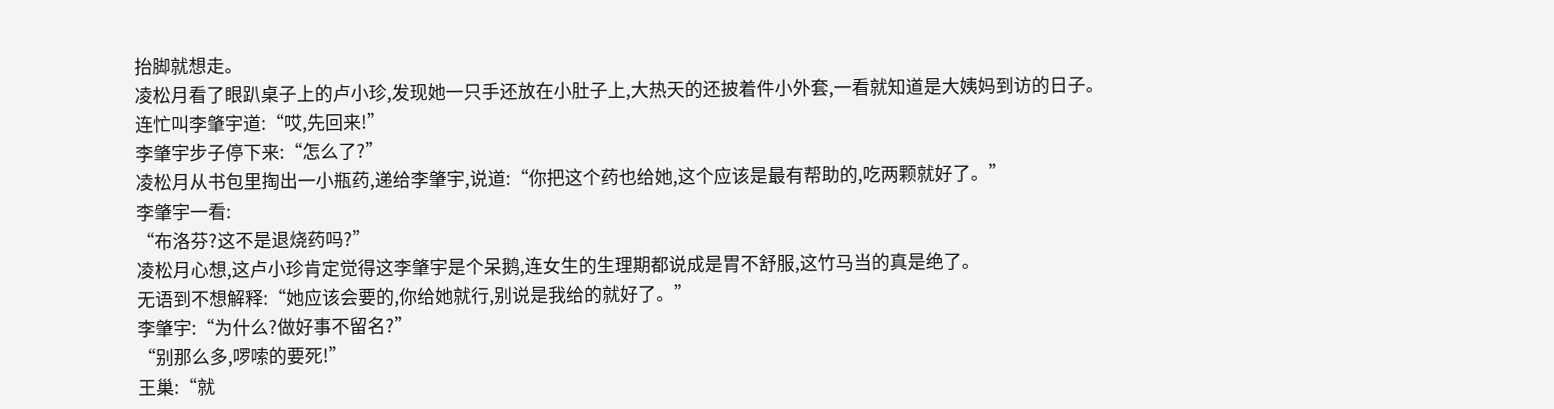抬脚就想走。
凌松月看了眼趴桌子上的卢小珍,发现她一只手还放在小肚子上,大热天的还披着件小外套,一看就知道是大姨妈到访的日子。
连忙叫李肇宇道:“哎,先回来!”
李肇宇步子停下来:“怎么了?”
凌松月从书包里掏出一小瓶药,递给李肇宇,说道:“你把这个药也给她,这个应该是最有帮助的,吃两颗就好了。”
李肇宇一看:
“布洛芬?这不是退烧药吗?”
凌松月心想,这卢小珍肯定觉得这李肇宇是个呆鹅,连女生的生理期都说成是胃不舒服,这竹马当的真是绝了。
无语到不想解释:“她应该会要的,你给她就行,别说是我给的就好了。”
李肇宇:“为什么?做好事不留名?”
“别那么多,啰嗦的要死!”
王巢:“就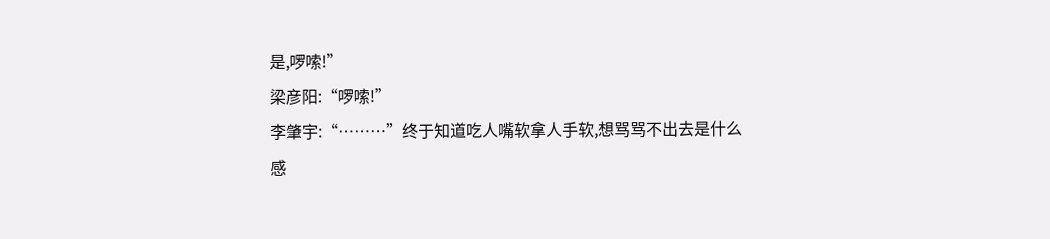是,啰嗦!”
梁彦阳:“啰嗦!”
李肇宇:“………”终于知道吃人嘴软拿人手软,想骂骂不出去是什么感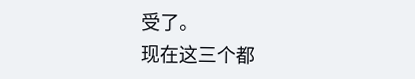受了。
现在这三个都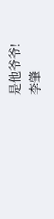是他爷爷!
李肇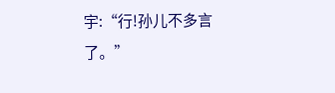宇:“行!孙儿不多言了。”